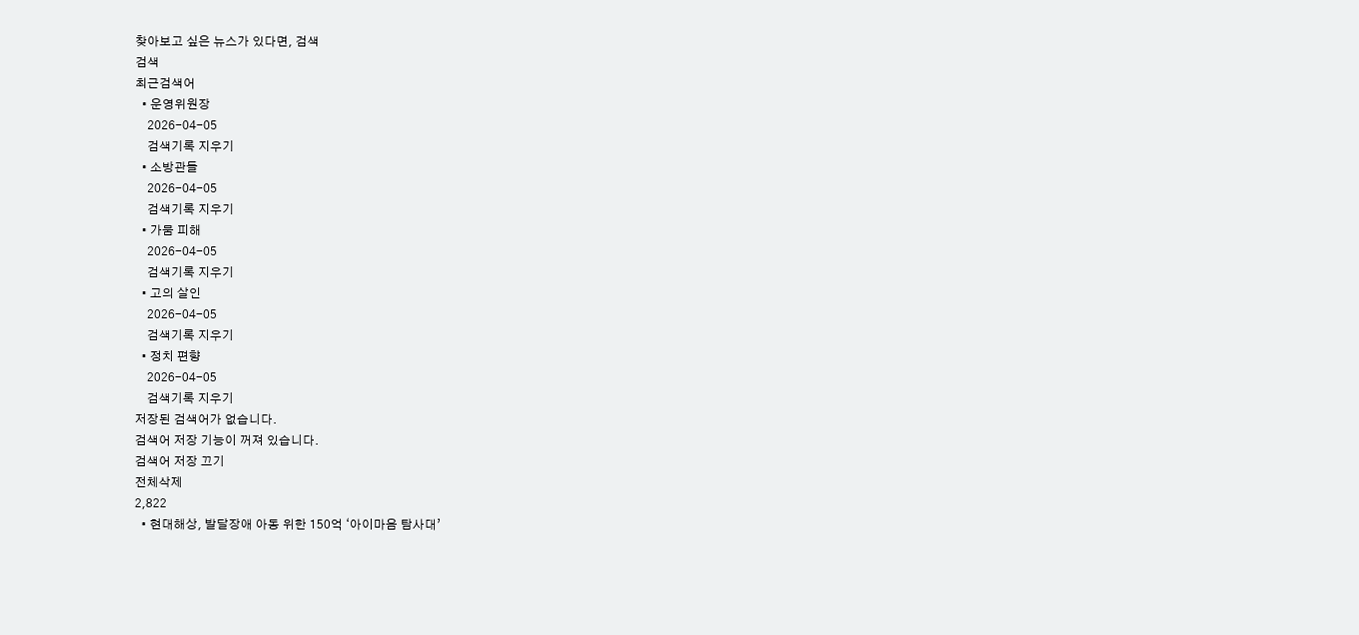찾아보고 싶은 뉴스가 있다면, 검색
검색
최근검색어
  • 운영위원장
    2026-04-05
    검색기록 지우기
  • 소방관들
    2026-04-05
    검색기록 지우기
  • 가뭄 피해
    2026-04-05
    검색기록 지우기
  • 고의 살인
    2026-04-05
    검색기록 지우기
  • 정치 편향
    2026-04-05
    검색기록 지우기
저장된 검색어가 없습니다.
검색어 저장 기능이 꺼져 있습니다.
검색어 저장 끄기
전체삭제
2,822
  • 현대해상, 발달장애 아동 위한 150억 ‘아이마음 탐사대’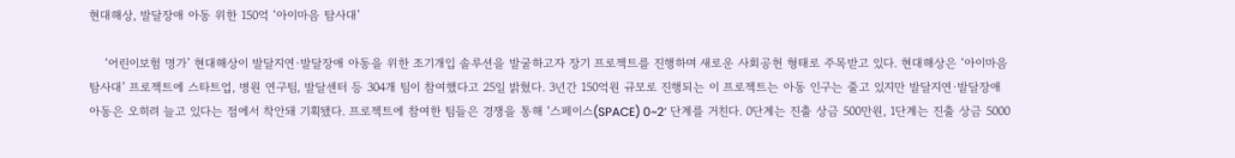현대해상, 발달장애 아동 위한 150억 ‘아이마음 탐사대’

    ‘어린이보험 명가’ 현대해상이 발달지연·발달장애 아동을 위한 조기개입 솔루션을 발굴하고자 장기 프로젝트를 진행하며 새로운 사회공헌 형태로 주목받고 있다. 현대해상은 ‘아이마음 탐사대’ 프로젝트에 스타트업, 병원 연구팀, 발달센터 등 304개 팀이 참여했다고 25일 밝혔다. 3년간 150억원 규모로 진행되는 이 프로젝트는 아동 인구는 줄고 있지만 발달지연·발달장애 아동은 오히려 늘고 있다는 점에서 착안돼 기획됐다. 프로젝트에 참여한 팀들은 경쟁을 통해 ‘스페이스(SPACE) 0~2’ 단계를 거친다. 0단계는 진출 상금 500만원, 1단계는 진출 상금 5000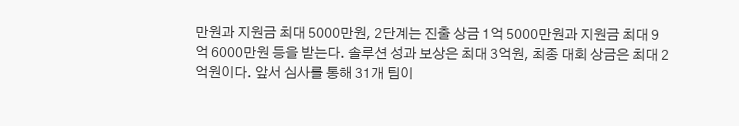만원과 지원금 최대 5000만원, 2단계는 진출 상금 1억 5000만원과 지원금 최대 9억 6000만원 등을 받는다. 솔루션 성과 보상은 최대 3억원, 최종 대회 상금은 최대 2억원이다. 앞서 심사를 통해 31개 팀이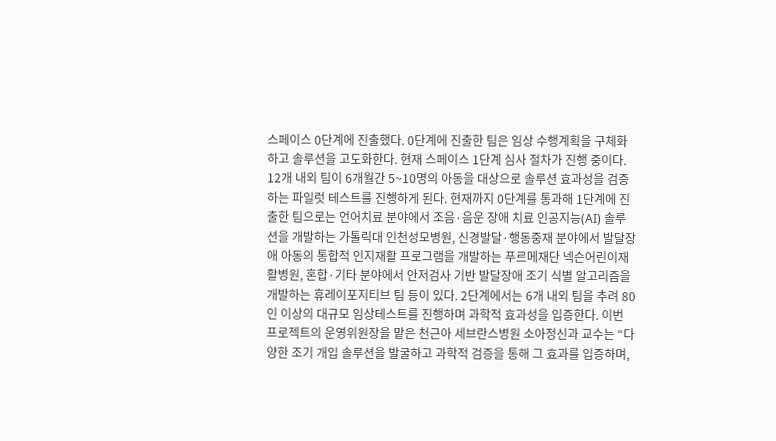스페이스 0단계에 진출했다. 0단계에 진출한 팀은 임상 수행계획을 구체화하고 솔루션을 고도화한다. 현재 스페이스 1단계 심사 절차가 진행 중이다. 12개 내외 팀이 6개월간 5~10명의 아동을 대상으로 솔루션 효과성을 검증하는 파일럿 테스트를 진행하게 된다. 현재까지 0단계를 통과해 1단계에 진출한 팀으로는 언어치료 분야에서 조음·음운 장애 치료 인공지능(AI) 솔루션을 개발하는 가톨릭대 인천성모병원, 신경발달·행동중재 분야에서 발달장애 아동의 통합적 인지재활 프로그램을 개발하는 푸르메재단 넥슨어린이재활병원, 혼합·기타 분야에서 안저검사 기반 발달장애 조기 식별 알고리즘을 개발하는 휴레이포지티브 팀 등이 있다. 2단계에서는 6개 내외 팀을 추려 80인 이상의 대규모 임상테스트를 진행하며 과학적 효과성을 입증한다. 이번 프로젝트의 운영위원장을 맡은 천근아 세브란스병원 소아정신과 교수는 “다양한 조기 개입 솔루션을 발굴하고 과학적 검증을 통해 그 효과를 입증하며,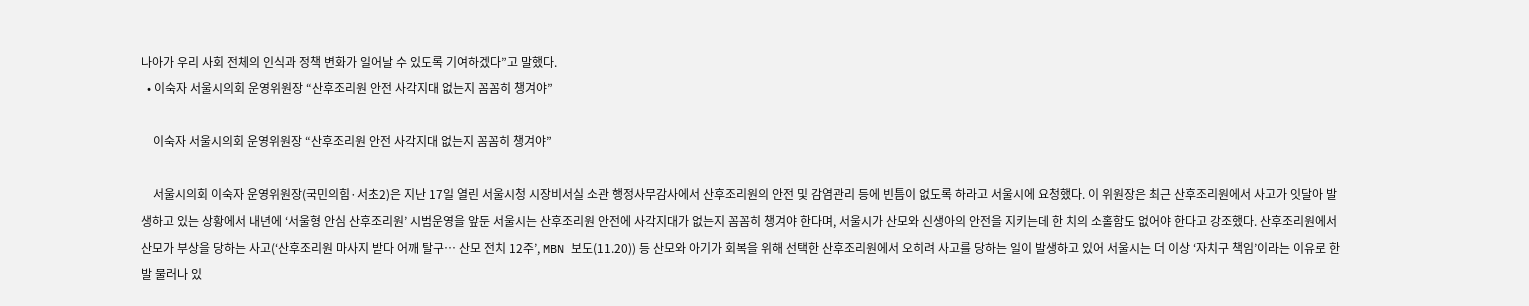나아가 우리 사회 전체의 인식과 정책 변화가 일어날 수 있도록 기여하겠다”고 말했다.
  • 이숙자 서울시의회 운영위원장 “산후조리원 안전 사각지대 없는지 꼼꼼히 챙겨야”

    이숙자 서울시의회 운영위원장 “산후조리원 안전 사각지대 없는지 꼼꼼히 챙겨야”

    서울시의회 이숙자 운영위원장(국민의힘·서초2)은 지난 17일 열린 서울시청 시장비서실 소관 행정사무감사에서 산후조리원의 안전 및 감염관리 등에 빈틈이 없도록 하라고 서울시에 요청했다. 이 위원장은 최근 산후조리원에서 사고가 잇달아 발생하고 있는 상황에서 내년에 ‘서울형 안심 산후조리원’ 시범운영을 앞둔 서울시는 산후조리원 안전에 사각지대가 없는지 꼼꼼히 챙겨야 한다며, 서울시가 산모와 신생아의 안전을 지키는데 한 치의 소홀함도 없어야 한다고 강조했다. 산후조리원에서 산모가 부상을 당하는 사고(‘산후조리원 마사지 받다 어깨 탈구… 산모 전치 12주’, MBN 보도(11.20)) 등 산모와 아기가 회복을 위해 선택한 산후조리원에서 오히려 사고를 당하는 일이 발생하고 있어 서울시는 더 이상 ‘자치구 책임’이라는 이유로 한발 물러나 있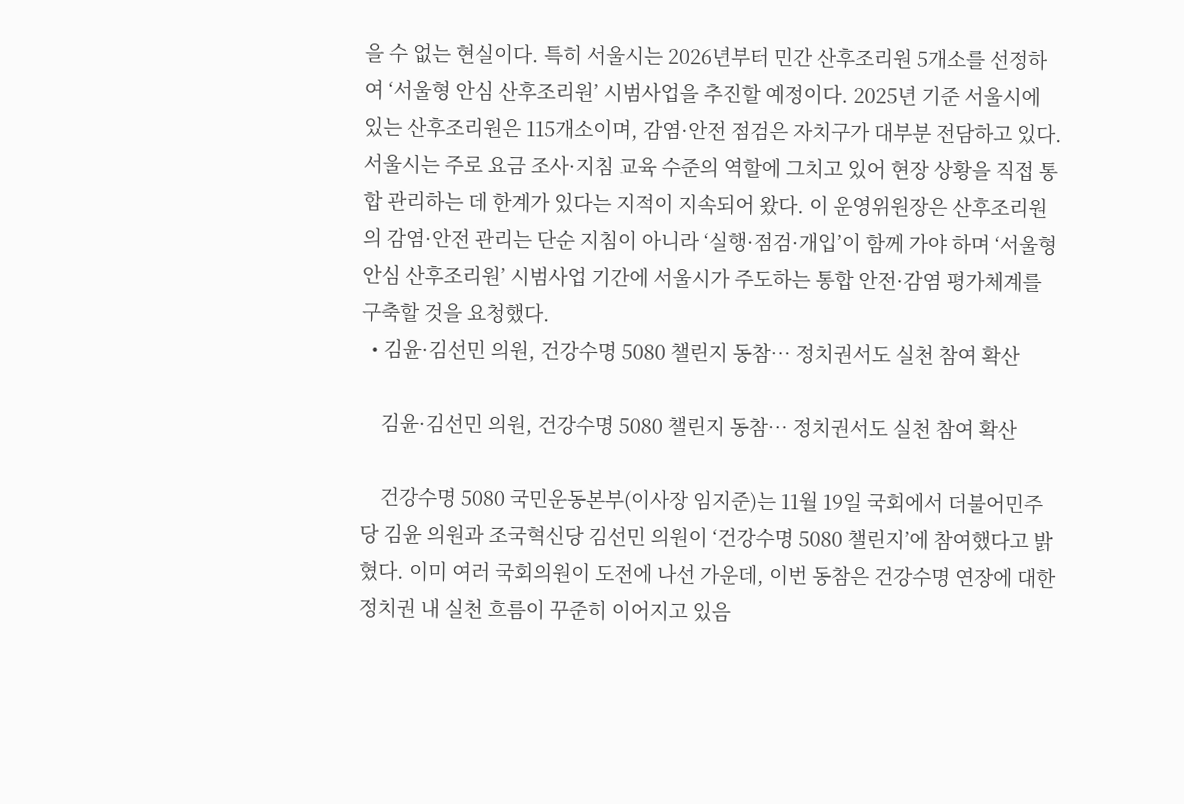을 수 없는 현실이다. 특히 서울시는 2026년부터 민간 산후조리원 5개소를 선정하여 ‘서울형 안심 산후조리원’ 시범사업을 추진할 예정이다. 2025년 기준 서울시에 있는 산후조리원은 115개소이며, 감염·안전 점검은 자치구가 대부분 전담하고 있다. 서울시는 주로 요금 조사·지침 교육 수준의 역할에 그치고 있어 현장 상황을 직접 통합 관리하는 데 한계가 있다는 지적이 지속되어 왔다. 이 운영위원장은 산후조리원의 감염·안전 관리는 단순 지침이 아니라 ‘실행·점검·개입’이 함께 가야 하며 ‘서울형 안심 산후조리원’ 시범사업 기간에 서울시가 주도하는 통합 안전·감염 평가체계를 구축할 것을 요청했다.
  • 김윤·김선민 의원, 건강수명 5080 챌린지 동참… 정치권서도 실천 참여 확산

    김윤·김선민 의원, 건강수명 5080 챌린지 동참… 정치권서도 실천 참여 확산

    건강수명 5080 국민운동본부(이사장 임지준)는 11월 19일 국회에서 더불어민주당 김윤 의원과 조국혁신당 김선민 의원이 ‘건강수명 5080 챌린지’에 참여했다고 밝혔다. 이미 여러 국회의원이 도전에 나선 가운데, 이번 동참은 건강수명 연장에 대한 정치권 내 실천 흐름이 꾸준히 이어지고 있음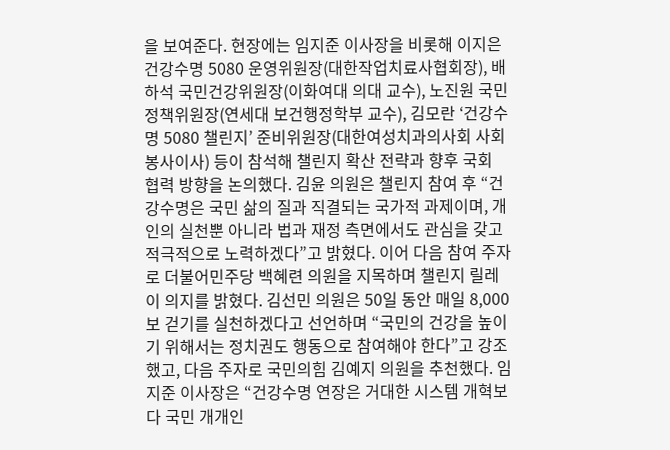을 보여준다. 현장에는 임지준 이사장을 비롯해 이지은 건강수명 5080 운영위원장(대한작업치료사협회장), 배하석 국민건강위원장(이화여대 의대 교수), 노진원 국민정책위원장(연세대 보건행정학부 교수), 김모란 ‘건강수명 5080 챌린지’ 준비위원장(대한여성치과의사회 사회봉사이사) 등이 참석해 챌린지 확산 전략과 향후 국회 협력 방향을 논의했다. 김윤 의원은 챌린지 참여 후 “건강수명은 국민 삶의 질과 직결되는 국가적 과제이며, 개인의 실천뿐 아니라 법과 재정 측면에서도 관심을 갖고 적극적으로 노력하겠다”고 밝혔다. 이어 다음 참여 주자로 더불어민주당 백혜련 의원을 지목하며 챌린지 릴레이 의지를 밝혔다. 김선민 의원은 50일 동안 매일 8,000보 걷기를 실천하겠다고 선언하며 “국민의 건강을 높이기 위해서는 정치권도 행동으로 참여해야 한다”고 강조했고, 다음 주자로 국민의힘 김예지 의원을 추천했다. 임지준 이사장은 “건강수명 연장은 거대한 시스템 개혁보다 국민 개개인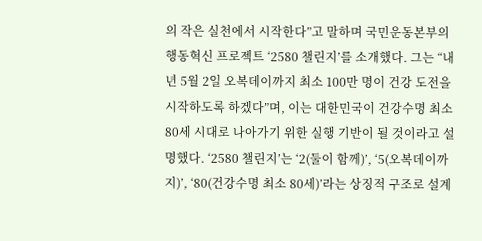의 작은 실천에서 시작한다”고 말하며 국민운동본부의 행동혁신 프로젝트 ‘2580 챌린지’를 소개했다. 그는 “내년 5월 2일 오복데이까지 최소 100만 명이 건강 도전을 시작하도록 하겠다”며, 이는 대한민국이 건강수명 최소 80세 시대로 나아가기 위한 실행 기반이 될 것이라고 설명했다. ‘2580 챌린지’는 ‘2(둘이 함께)’, ‘5(오복데이까지)’, ‘80(건강수명 최소 80세)’라는 상징적 구조로 설계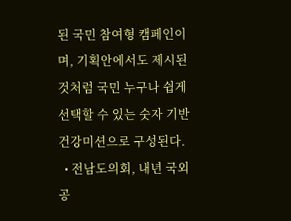된 국민 참여형 캠페인이며, 기획안에서도 제시된 것처럼 국민 누구나 쉽게 선택할 수 있는 숫자 기반 건강미션으로 구성된다.
  • 전남도의회, 내년 국외 공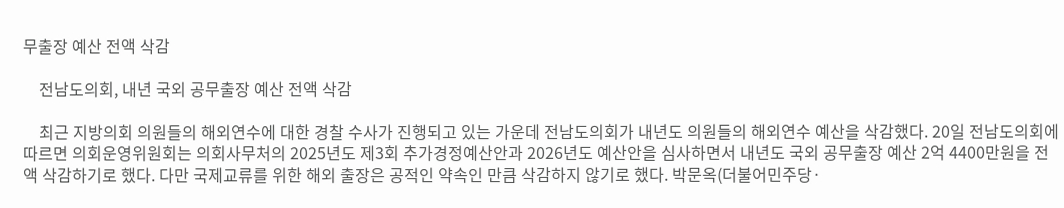무출장 예산 전액 삭감

    전남도의회, 내년 국외 공무출장 예산 전액 삭감

    최근 지방의회 의원들의 해외연수에 대한 경찰 수사가 진행되고 있는 가운데 전남도의회가 내년도 의원들의 해외연수 예산을 삭감했다. 20일 전남도의회에 따르면 의회운영위원회는 의회사무처의 2025년도 제3회 추가경정예산안과 2026년도 예산안을 심사하면서 내년도 국외 공무출장 예산 2억 4400만원을 전액 삭감하기로 했다. 다만 국제교류를 위한 해외 출장은 공적인 약속인 만큼 삭감하지 않기로 했다. 박문옥(더불어민주당·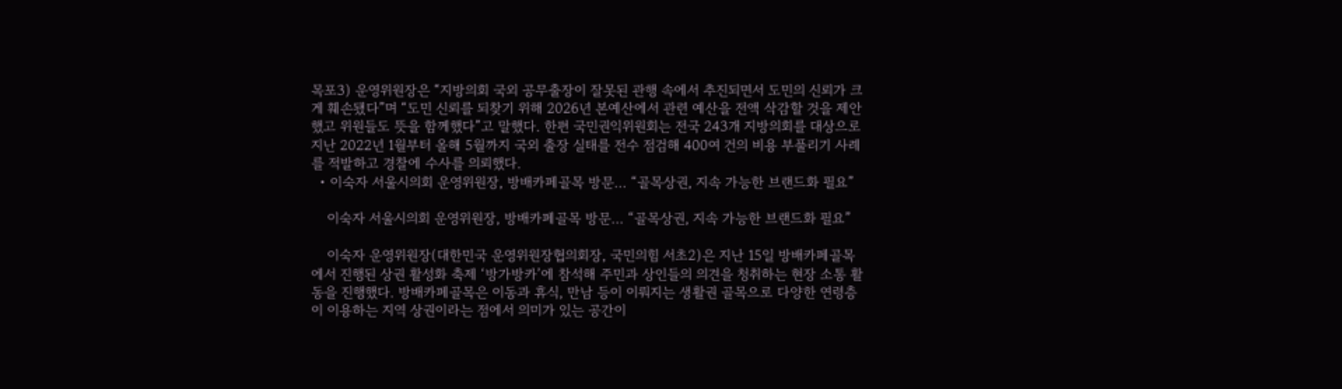목포3) 운영위원장은 “지방의회 국외 공무출장이 잘못된 관행 속에서 추진되면서 도민의 신뢰가 크게 훼손됐다”며 “도민 신뢰를 되찾기 위해 2026년 본예산에서 관련 예산을 전액 삭감할 것을 제안했고 위원들도 뜻을 함께했다”고 말했다. 한편 국민권익위원회는 전국 243개 지방의회를 대상으로 지난 2022년 1월부터 올해 5월까지 국외 출장 실태를 전수 점검해 400여 건의 비용 부풀리기 사례를 적발하고 경찰에 수사를 의뢰했다.
  • 이숙자 서울시의회 운영위원장, 방배카페골목 방문… “골목상권, 지속 가능한 브랜드화 필요”

    이숙자 서울시의회 운영위원장, 방배카페골목 방문… “골목상권, 지속 가능한 브랜드화 필요”

    이숙자 운영위원장(대한민국 운영위원장협의회장, 국민의힘 서초2)은 지난 15일 방배카페골목에서 진행된 상권 활성화 축제 ‘방가방카’에 참석해 주민과 상인들의 의견을 청취하는 현장 소통 활동을 진행했다. 방배카페골목은 이동과 휴식, 만남 등이 이뤄지는 생활권 골목으로 다양한 연령층이 이용하는 지역 상권이라는 점에서 의미가 있는 공간이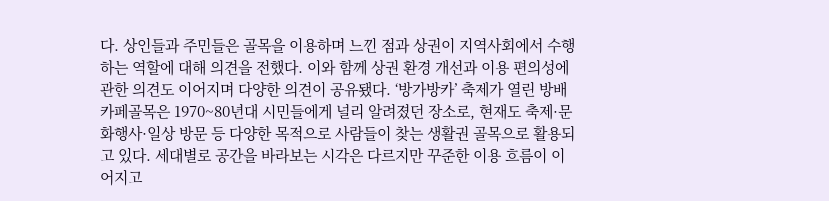다. 상인들과 주민들은 골목을 이용하며 느낀 점과 상권이 지역사회에서 수행하는 역할에 대해 의견을 전했다. 이와 함께 상권 환경 개선과 이용 편의성에 관한 의견도 이어지며 다양한 의견이 공유됐다. ‘방가방카’ 축제가 열린 방배카페골목은 1970~80년대 시민들에게 널리 알려졌던 장소로, 현재도 축제·문화행사·일상 방문 등 다양한 목적으로 사람들이 찾는 생활권 골목으로 활용되고 있다. 세대별로 공간을 바라보는 시각은 다르지만 꾸준한 이용 흐름이 이어지고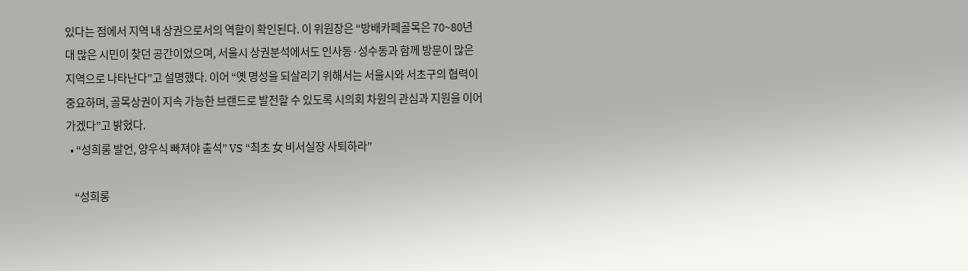있다는 점에서 지역 내 상권으로서의 역할이 확인된다. 이 위원장은 “방배카페골목은 70~80년대 많은 시민이 찾던 공간이었으며, 서울시 상권분석에서도 인사동·성수동과 함께 방문이 많은 지역으로 나타난다”고 설명했다. 이어 “옛 명성을 되살리기 위해서는 서울시와 서초구의 협력이 중요하며, 골목상권이 지속 가능한 브랜드로 발전할 수 있도록 시의회 차원의 관심과 지원을 이어가겠다”고 밝혔다.
  • “성희롱 발언, 양우식 빠져야 출석” VS “최초 女 비서실장 사퇴하라”

    “성희롱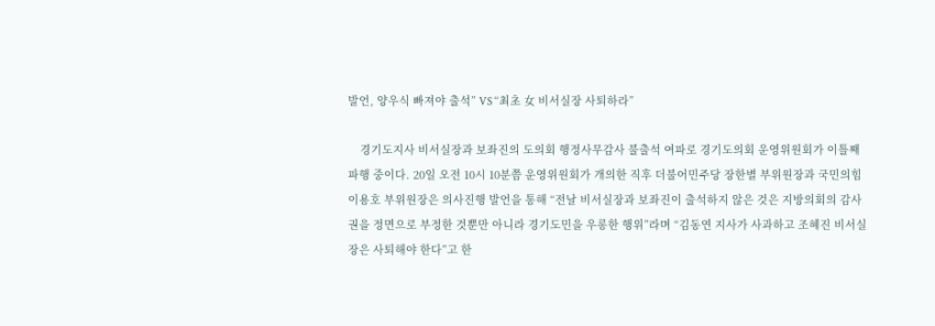발언, 양우식 빠져야 출석” VS “최초 女 비서실장 사퇴하라”

    경기도지사 비서실장과 보좌진의 도의회 행정사무감사 불출석 여파로 경기도의회 운영위원회가 이틀째 파행 중이다. 20일 오전 10시 10분쯤 운영위원회가 개의한 직후 더불어민주당 장한별 부위원장과 국민의힘 이용호 부위원장은 의사진행 발언을 통해 “전날 비서실장과 보좌진이 출석하지 않은 것은 지방의회의 감사권을 정면으로 부정한 것뿐만 아니라 경기도민을 우롱한 행위”라며 “김동연 지사가 사과하고 조혜진 비서실장은 사퇴해야 한다”고 한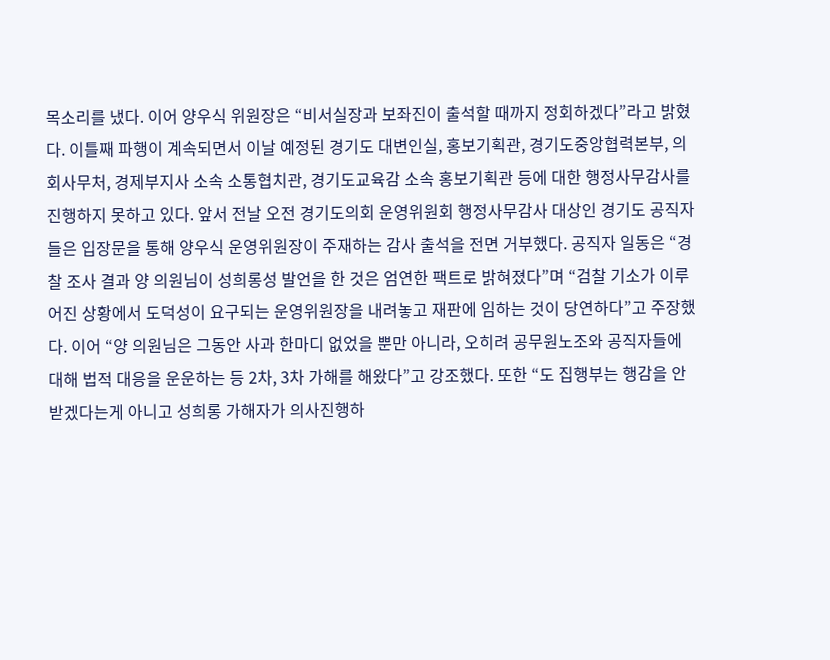목소리를 냈다. 이어 양우식 위원장은 “비서실장과 보좌진이 출석할 때까지 정회하겠다”라고 밝혔다. 이틀째 파행이 계속되면서 이날 예정된 경기도 대변인실, 홍보기획관, 경기도중앙협력본부, 의회사무처, 경제부지사 소속 소통협치관, 경기도교육감 소속 홍보기획관 등에 대한 행정사무감사를 진행하지 못하고 있다. 앞서 전날 오전 경기도의회 운영위원회 행정사무감사 대상인 경기도 공직자들은 입장문을 통해 양우식 운영위원장이 주재하는 감사 출석을 전면 거부했다. 공직자 일동은 “경찰 조사 결과 양 의원님이 성희롱성 발언을 한 것은 엄연한 팩트로 밝혀졌다”며 “검찰 기소가 이루어진 상황에서 도덕성이 요구되는 운영위원장을 내려놓고 재판에 임하는 것이 당연하다”고 주장했다. 이어 “양 의원님은 그동안 사과 한마디 없었을 뿐만 아니라, 오히려 공무원노조와 공직자들에 대해 법적 대응을 운운하는 등 2차, 3차 가해를 해왔다”고 강조했다. 또한 “도 집행부는 행감을 안 받겠다는게 아니고 성희롱 가해자가 의사진행하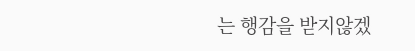는 행감을 받지않겠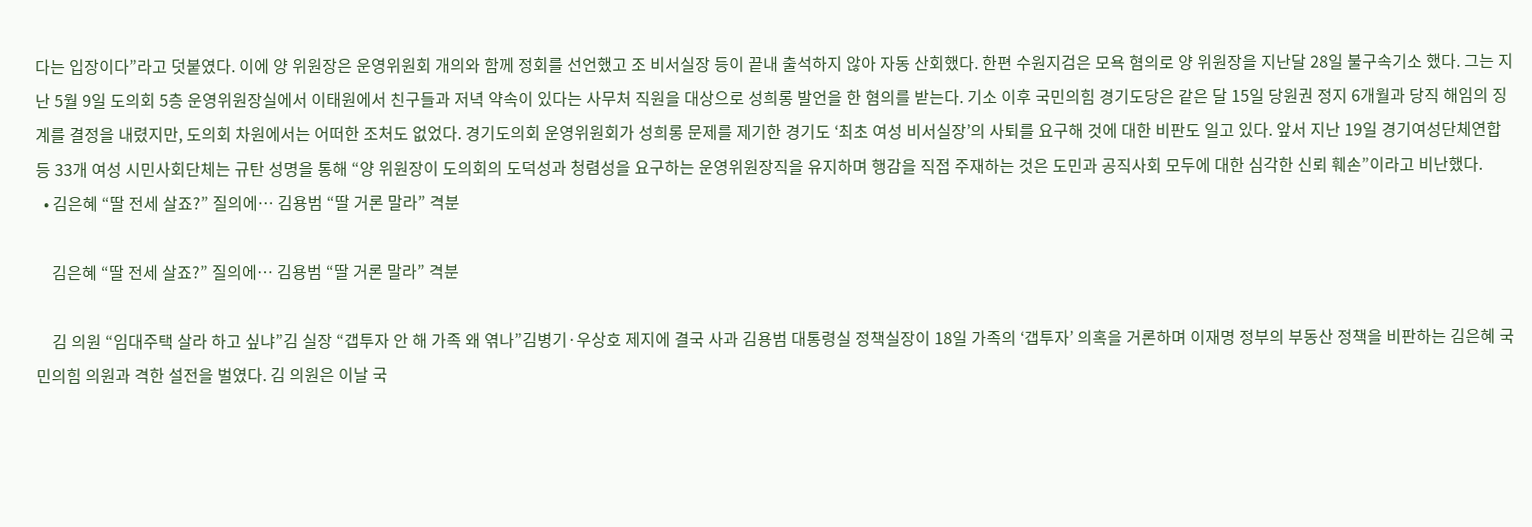다는 입장이다”라고 덧붙였다. 이에 양 위원장은 운영위원회 개의와 함께 정회를 선언했고 조 비서실장 등이 끝내 출석하지 않아 자동 산회했다. 한편 수원지검은 모욕 혐의로 양 위원장을 지난달 28일 불구속기소 했다. 그는 지난 5월 9일 도의회 5층 운영위원장실에서 이태원에서 친구들과 저녁 약속이 있다는 사무처 직원을 대상으로 성희롱 발언을 한 혐의를 받는다. 기소 이후 국민의힘 경기도당은 같은 달 15일 당원권 정지 6개월과 당직 해임의 징계를 결정을 내렸지만, 도의회 차원에서는 어떠한 조처도 없었다. 경기도의회 운영위원회가 성희롱 문제를 제기한 경기도 ‘최초 여성 비서실장’의 사퇴를 요구해 것에 대한 비판도 일고 있다. 앞서 지난 19일 경기여성단체연합 등 33개 여성 시민사회단체는 규탄 성명을 통해 “양 위원장이 도의회의 도덕성과 청렴성을 요구하는 운영위원장직을 유지하며 행감을 직접 주재하는 것은 도민과 공직사회 모두에 대한 심각한 신뢰 훼손”이라고 비난했다.
  • 김은혜 “딸 전세 살죠?” 질의에… 김용범 “딸 거론 말라” 격분

    김은혜 “딸 전세 살죠?” 질의에… 김용범 “딸 거론 말라” 격분

    김 의원 “임대주택 살라 하고 싶냐”김 실장 “갭투자 안 해 가족 왜 엮나”김병기·우상호 제지에 결국 사과 김용범 대통령실 정책실장이 18일 가족의 ‘갭투자’ 의혹을 거론하며 이재명 정부의 부동산 정책을 비판하는 김은혜 국민의힘 의원과 격한 설전을 벌였다. 김 의원은 이날 국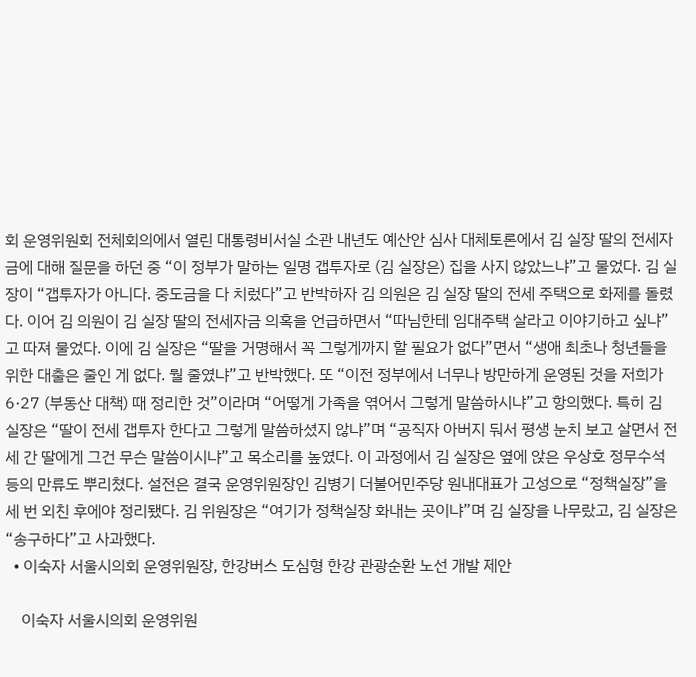회 운영위원회 전체회의에서 열린 대통령비서실 소관 내년도 예산안 심사 대체토론에서 김 실장 딸의 전세자금에 대해 질문을 하던 중 “이 정부가 말하는 일명 갭투자로 (김 실장은) 집을 사지 않았느냐”고 물었다. 김 실장이 “갭투자가 아니다. 중도금을 다 치렀다”고 반박하자 김 의원은 김 실장 딸의 전세 주택으로 화제를 돌렸다. 이어 김 의원이 김 실장 딸의 전세자금 의혹을 언급하면서 “따님한테 임대주택 살라고 이야기하고 싶냐”고 따져 물었다. 이에 김 실장은 “딸을 거명해서 꼭 그렇게까지 할 필요가 없다”면서 “생애 최초나 청년들을 위한 대출은 줄인 게 없다. 뭘 줄였냐”고 반박했다. 또 “이전 정부에서 너무나 방만하게 운영된 것을 저희가 6·27 (부동산 대책) 때 정리한 것”이라며 “어떻게 가족을 엮어서 그렇게 말씀하시냐”고 항의했다. 특히 김 실장은 “딸이 전세 갭투자 한다고 그렇게 말씀하셨지 않냐”며 “공직자 아버지 둬서 평생 눈치 보고 살면서 전세 간 딸에게 그건 무슨 말씀이시냐”고 목소리를 높였다. 이 과정에서 김 실장은 옆에 앉은 우상호 정무수석 등의 만류도 뿌리쳤다. 설전은 결국 운영위원장인 김병기 더불어민주당 원내대표가 고성으로 “정책실장”을 세 번 외친 후에야 정리됐다. 김 위원장은 “여기가 정책실장 화내는 곳이냐”며 김 실장을 나무랐고, 김 실장은 “송구하다”고 사과했다.
  • 이숙자 서울시의회 운영위원장, 한강버스 도심형 한강 관광순환 노선 개발 제안

    이숙자 서울시의회 운영위원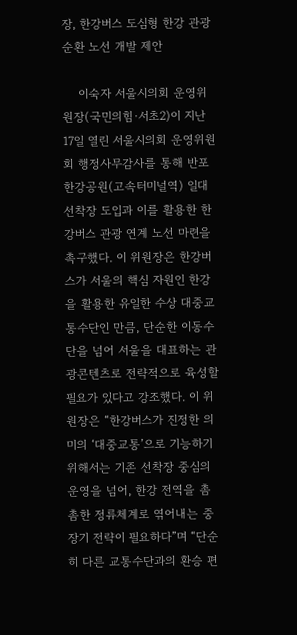장, 한강버스 도심형 한강 관광순환 노선 개발 제안

    이숙자 서울시의회 운영위원장(국민의힘·서초2)이 지난 17일 열린 서울시의회 운영위원회 행정사무감사를 통해 반포 한강공원(고속터미널역) 일대 선착장 도입과 이를 활용한 한강버스 관광 연계 노선 마련을 촉구했다. 이 위원장은 한강버스가 서울의 핵심 자원인 한강을 활용한 유일한 수상 대중교통수단인 만큼, 단순한 이동수단을 넘어 서울을 대표하는 관광콘텐츠로 전략적으로 육성할 필요가 있다고 강조했다. 이 위원장은 “한강버스가 진정한 의미의 ‘대중교통’으로 기능하기 위해서는 기존 선착장 중심의 운영을 넘어, 한강 전역을 촘촘한 정류체계로 엮어내는 중장기 전략이 필요하다”며 “단순히 다른 교통수단과의 환승 편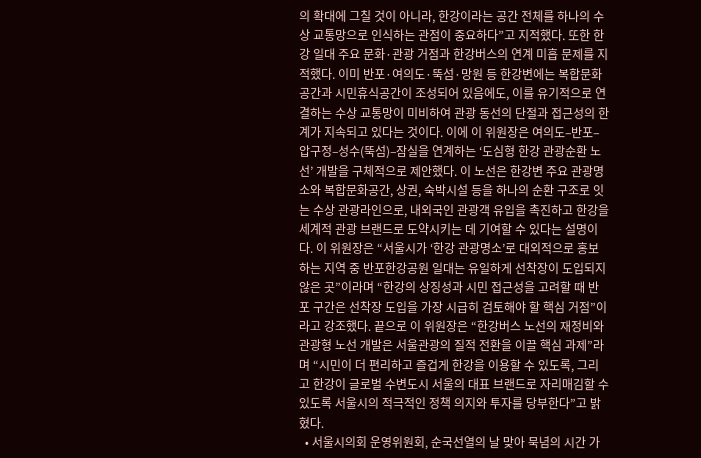의 확대에 그칠 것이 아니라, 한강이라는 공간 전체를 하나의 수상 교통망으로 인식하는 관점이 중요하다”고 지적했다. 또한 한강 일대 주요 문화·관광 거점과 한강버스의 연계 미흡 문제를 지적했다. 이미 반포·여의도·뚝섬·망원 등 한강변에는 복합문화공간과 시민휴식공간이 조성되어 있음에도, 이를 유기적으로 연결하는 수상 교통망이 미비하여 관광 동선의 단절과 접근성의 한계가 지속되고 있다는 것이다. 이에 이 위원장은 여의도–반포–압구정–성수(뚝섬)–잠실을 연계하는 ‘도심형 한강 관광순환 노선’ 개발을 구체적으로 제안했다. 이 노선은 한강변 주요 관광명소와 복합문화공간, 상권, 숙박시설 등을 하나의 순환 구조로 잇는 수상 관광라인으로, 내외국인 관광객 유입을 촉진하고 한강을 세계적 관광 브랜드로 도약시키는 데 기여할 수 있다는 설명이다. 이 위원장은 “서울시가 ‘한강 관광명소’로 대외적으로 홍보하는 지역 중 반포한강공원 일대는 유일하게 선착장이 도입되지 않은 곳”이라며 “한강의 상징성과 시민 접근성을 고려할 때 반포 구간은 선착장 도입을 가장 시급히 검토해야 할 핵심 거점”이라고 강조했다. 끝으로 이 위원장은 “한강버스 노선의 재정비와 관광형 노선 개발은 서울관광의 질적 전환을 이끌 핵심 과제”라며 “시민이 더 편리하고 즐겁게 한강을 이용할 수 있도록, 그리고 한강이 글로벌 수변도시 서울의 대표 브랜드로 자리매김할 수 있도록 서울시의 적극적인 정책 의지와 투자를 당부한다”고 밝혔다.
  • 서울시의회 운영위원회, 순국선열의 날 맞아 묵념의 시간 가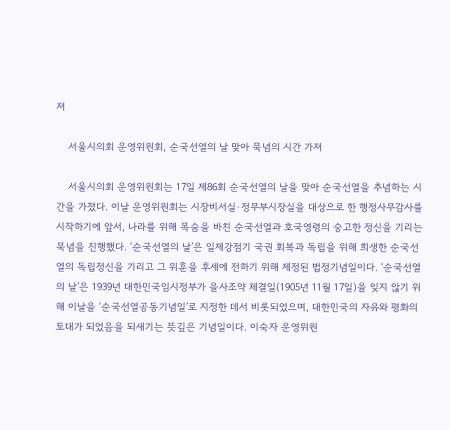져

    서울시의회 운영위원회, 순국선열의 날 맞아 묵념의 시간 가져

    서울시의회 운영위원회는 17일 제86회 순국선열의 날을 맞아 순국선열을 추념하는 시간을 가졌다. 이날 운영위원회는 시장비서실·정무부시장실을 대상으로 한 행정사무감사를 시작하기에 앞서, 나라를 위해 목숨을 바친 순국선열과 호국영령의 숭고한 정신을 기리는 묵념을 진행했다. ‘순국선열의 날’은 일제강점기 국권 회복과 독립을 위해 희생한 순국선열의 독립정신을 기리고 그 위훈을 후세에 전하기 위해 제정된 법정기념일이다. ‘순국선열의 날’은 1939년 대한민국임시정부가 을사조약 체결일(1905년 11월 17일)을 잊지 않기 위해 이날을 ‘순국선열공동기념일’로 지정한 데서 비롯되었으며, 대한민국의 자유와 평화의 토대가 되었음을 되새기는 뜻깊은 기념일이다. 이숙자 운영위원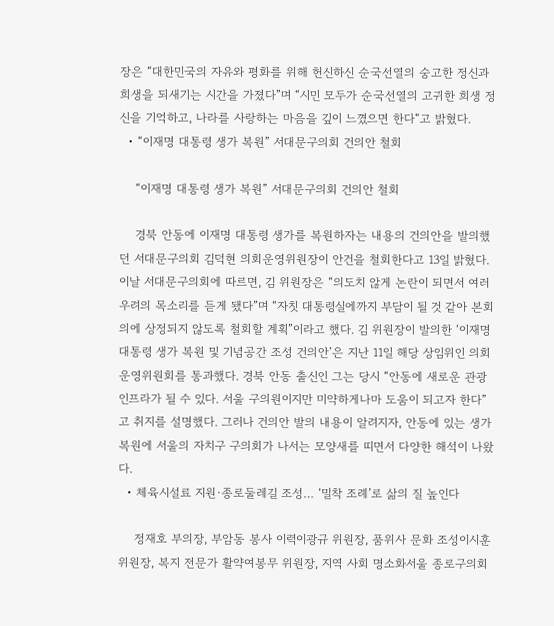장은 “대한민국의 자유와 평화를 위해 헌신하신 순국선열의 숭고한 정신과 희생을 되새기는 시간을 가졌다”며 “시민 모두가 순국선열의 고귀한 희생 정신을 기억하고, 나라를 사랑하는 마음을 깊이 느꼈으면 한다“고 밝혔다.
  • “이재명 대통령 생가 복원” 서대문구의회 건의안 철회

    “이재명 대통령 생가 복원” 서대문구의회 건의안 철회

    경북 안동에 이재명 대통령 생가를 복원하자는 내용의 건의안을 발의했던 서대문구의회 김덕현 의회운영위원장이 안건을 철회한다고 13일 밝혔다. 이날 서대문구의회에 따르면, 김 위원장은 “의도치 않게 논란이 되면서 여러 우려의 목소리를 듣게 됐다”며 “자칫 대통령실에까지 부담이 될 것 같아 본회의에 상정되지 않도록 철회할 계획”이라고 했다. 김 위원장이 발의한 ‘이재명 대통령 생가 복원 및 기념공간 조성 건의안’은 지난 11일 해당 상임위인 의회운영위원회를 통과했다. 경북 안동 출신인 그는 당시 “안동에 새로운 관광인프라가 될 수 있다. 서울 구의원이지만 미약하게나마 도움이 되고자 한다”고 취지를 설명했다. 그러나 건의안 발의 내용이 알려지자, 안동에 있는 생가 복원에 서울의 자치구 구의회가 나서는 모양새를 띠면서 다양한 해석이 나왔다.
  • 체육시설료 지원·종로둘레길 조성… ‘밀착 조례’로 삶의 질 높인다

    정재호 부의장, 부암동 봉사 이력이광규 위원장, 품위사 문화 조성이시훈 위원장, 복지 전문가 활약여봉무 위원장, 지역 사회 명소화서울 종로구의회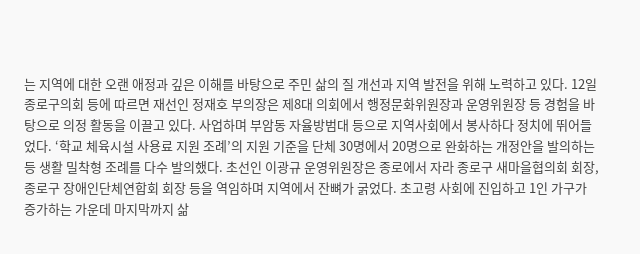는 지역에 대한 오랜 애정과 깊은 이해를 바탕으로 주민 삶의 질 개선과 지역 발전을 위해 노력하고 있다. 12일 종로구의회 등에 따르면 재선인 정재호 부의장은 제8대 의회에서 행정문화위원장과 운영위원장 등 경험을 바탕으로 의정 활동을 이끌고 있다. 사업하며 부암동 자율방범대 등으로 지역사회에서 봉사하다 정치에 뛰어들었다. ‘학교 체육시설 사용료 지원 조례’의 지원 기준을 단체 30명에서 20명으로 완화하는 개정안을 발의하는 등 생활 밀착형 조례를 다수 발의했다. 초선인 이광규 운영위원장은 종로에서 자라 종로구 새마을협의회 회장, 종로구 장애인단체연합회 회장 등을 역임하며 지역에서 잔뼈가 굵었다. 초고령 사회에 진입하고 1인 가구가 증가하는 가운데 마지막까지 삶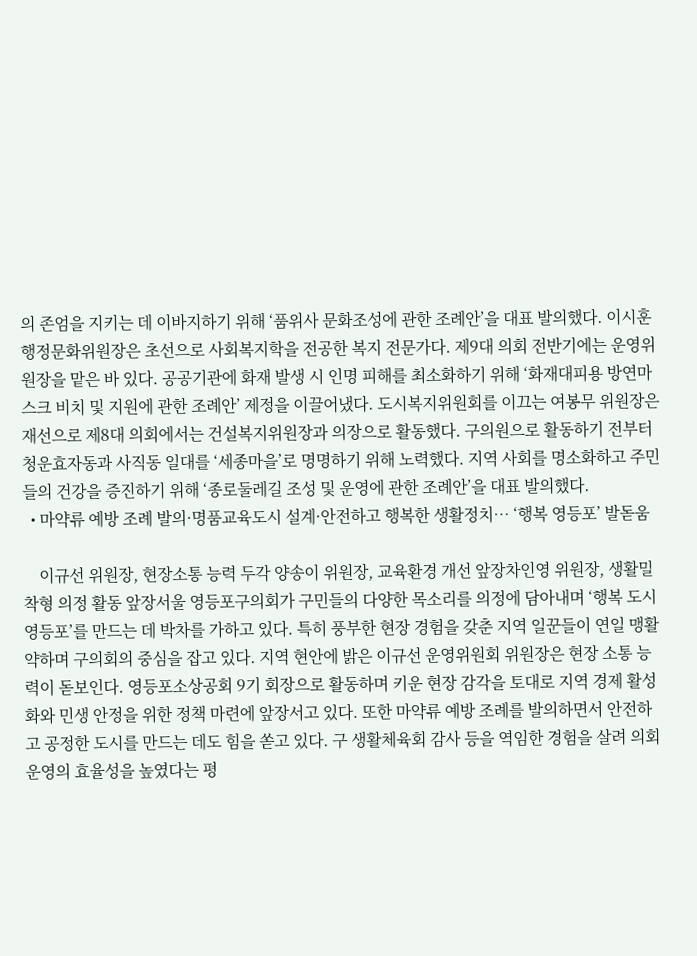의 존엄을 지키는 데 이바지하기 위해 ‘품위사 문화조성에 관한 조례안’을 대표 발의했다. 이시훈 행정문화위원장은 초선으로 사회복지학을 전공한 복지 전문가다. 제9대 의회 전반기에는 운영위원장을 맡은 바 있다. 공공기관에 화재 발생 시 인명 피해를 최소화하기 위해 ‘화재대피용 방연마스크 비치 및 지원에 관한 조례안’ 제정을 이끌어냈다. 도시복지위원회를 이끄는 여봉무 위원장은 재선으로 제8대 의회에서는 건설복지위원장과 의장으로 활동했다. 구의원으로 활동하기 전부터 청운효자동과 사직동 일대를 ‘세종마을’로 명명하기 위해 노력했다. 지역 사회를 명소화하고 주민들의 건강을 증진하기 위해 ‘종로둘레길 조성 및 운영에 관한 조례안’을 대표 발의했다.
  • 마약류 예방 조례 발의·명품교육도시 설계·안전하고 행복한 생활정치… ‘행복 영등포’ 발돋움

    이규선 위원장, 현장소통 능력 두각 양송이 위원장, 교육환경 개선 앞장차인영 위원장, 생활밀착형 의정 활동 앞장서울 영등포구의회가 구민들의 다양한 목소리를 의정에 담아내며 ‘행복 도시 영등포’를 만드는 데 박차를 가하고 있다. 특히 풍부한 현장 경험을 갖춘 지역 일꾼들이 연일 맹활약하며 구의회의 중심을 잡고 있다. 지역 현안에 밝은 이규선 운영위원회 위원장은 현장 소통 능력이 돋보인다. 영등포소상공회 9기 회장으로 활동하며 키운 현장 감각을 토대로 지역 경제 활성화와 민생 안정을 위한 정책 마련에 앞장서고 있다. 또한 마약류 예방 조례를 발의하면서 안전하고 공정한 도시를 만드는 데도 힘을 쏟고 있다. 구 생활체육회 감사 등을 역임한 경험을 살려 의회 운영의 효율성을 높였다는 평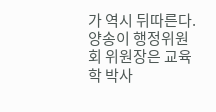가 역시 뒤따른다. 양송이 행정위원회 위원장은 교육학 박사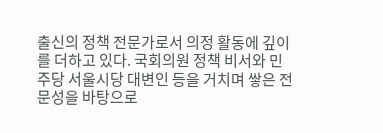출신의 정책 전문가로서 의정 활동에 깊이를 더하고 있다. 국회의원 정책 비서와 민주당 서울시당 대변인 등을 거치며 쌓은 전문성을 바탕으로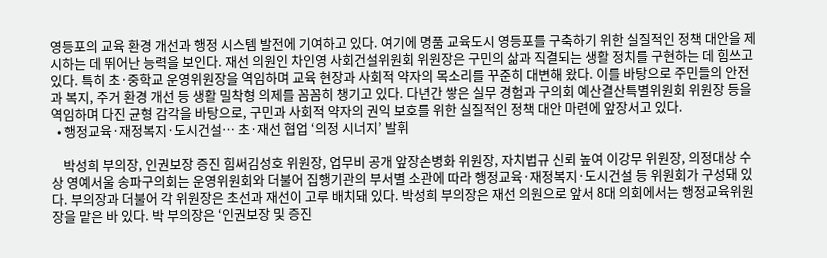영등포의 교육 환경 개선과 행정 시스템 발전에 기여하고 있다. 여기에 명품 교육도시 영등포를 구축하기 위한 실질적인 정책 대안을 제시하는 데 뛰어난 능력을 보인다. 재선 의원인 차인영 사회건설위원회 위원장은 구민의 삶과 직결되는 생활 정치를 구현하는 데 힘쓰고 있다. 특히 초·중학교 운영위원장을 역임하며 교육 현장과 사회적 약자의 목소리를 꾸준히 대변해 왔다. 이를 바탕으로 주민들의 안전과 복지, 주거 환경 개선 등 생활 밀착형 의제를 꼼꼼히 챙기고 있다. 다년간 쌓은 실무 경험과 구의회 예산결산특별위원회 위원장 등을 역임하며 다진 균형 감각을 바탕으로, 구민과 사회적 약자의 권익 보호를 위한 실질적인 정책 대안 마련에 앞장서고 있다.
  • 행정교육·재정복지·도시건설… 초·재선 협업 ‘의정 시너지’ 발휘

    박성희 부의장, 인권보장 증진 힘써김성호 위원장, 업무비 공개 앞장손병화 위원장, 자치법규 신뢰 높여 이강무 위원장, 의정대상 수상 영예서울 송파구의회는 운영위원회와 더불어 집행기관의 부서별 소관에 따라 행정교육·재정복지·도시건설 등 위원회가 구성돼 있다. 부의장과 더불어 각 위원장은 초선과 재선이 고루 배치돼 있다. 박성희 부의장은 재선 의원으로 앞서 8대 의회에서는 행정교육위원장을 맡은 바 있다. 박 부의장은 ‘인권보장 및 증진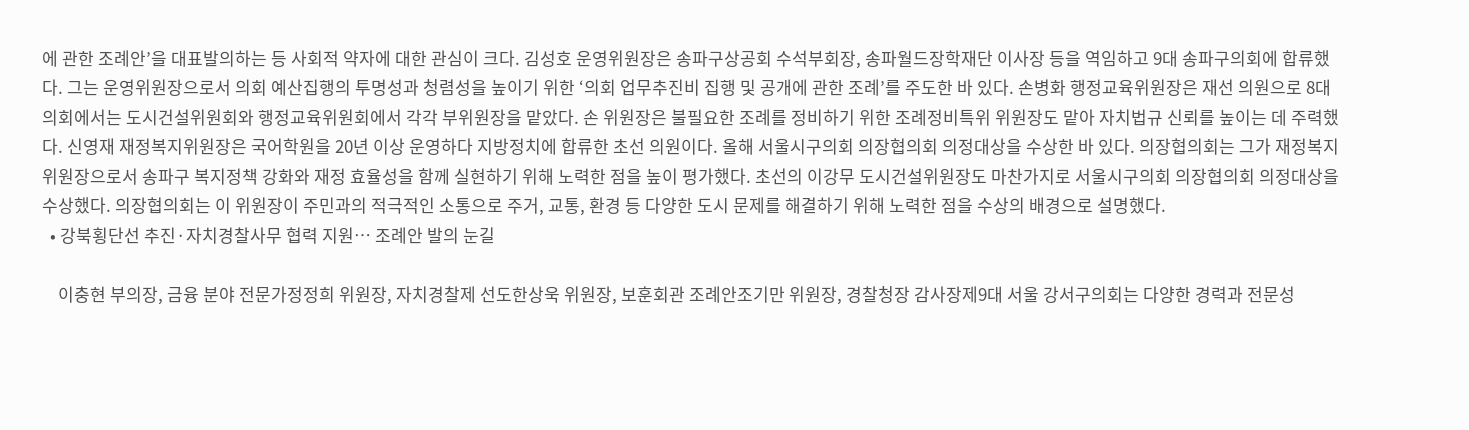에 관한 조례안’을 대표발의하는 등 사회적 약자에 대한 관심이 크다. 김성호 운영위원장은 송파구상공회 수석부회장, 송파월드장학재단 이사장 등을 역임하고 9대 송파구의회에 합류했다. 그는 운영위원장으로서 의회 예산집행의 투명성과 청렴성을 높이기 위한 ‘의회 업무추진비 집행 및 공개에 관한 조례’를 주도한 바 있다. 손병화 행정교육위원장은 재선 의원으로 8대 의회에서는 도시건설위원회와 행정교육위원회에서 각각 부위원장을 맡았다. 손 위원장은 불필요한 조례를 정비하기 위한 조례정비특위 위원장도 맡아 자치법규 신뢰를 높이는 데 주력했다. 신영재 재정복지위원장은 국어학원을 20년 이상 운영하다 지방정치에 합류한 초선 의원이다. 올해 서울시구의회 의장협의회 의정대상을 수상한 바 있다. 의장협의회는 그가 재정복지위원장으로서 송파구 복지정책 강화와 재정 효율성을 함께 실현하기 위해 노력한 점을 높이 평가했다. 초선의 이강무 도시건설위원장도 마찬가지로 서울시구의회 의장협의회 의정대상을 수상했다. 의장협의회는 이 위원장이 주민과의 적극적인 소통으로 주거, 교통, 환경 등 다양한 도시 문제를 해결하기 위해 노력한 점을 수상의 배경으로 설명했다.
  • 강북횡단선 추진·자치경찰사무 협력 지원… 조례안 발의 눈길

    이충현 부의장, 금융 분야 전문가정정희 위원장, 자치경찰제 선도한상욱 위원장, 보훈회관 조례안조기만 위원장, 경찰청장 감사장제9대 서울 강서구의회는 다양한 경력과 전문성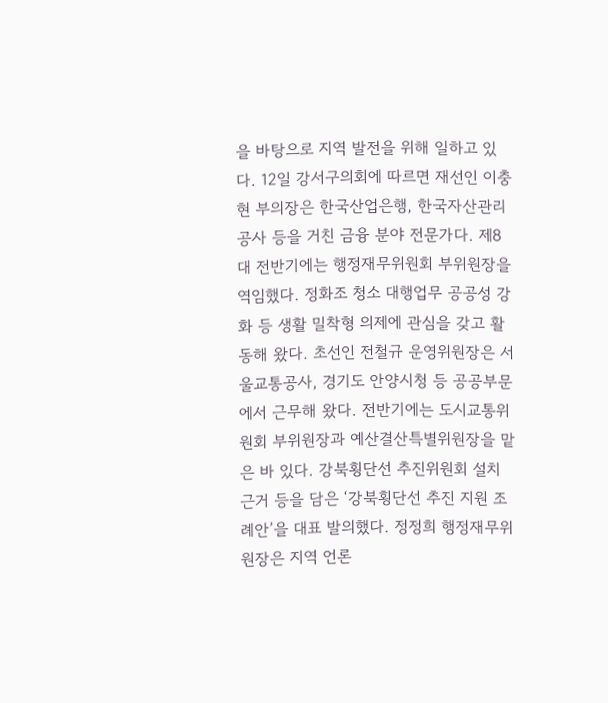을 바탕으로 지역 발전을 위해 일하고 있다. 12일 강서구의회에 따르면 재선인 이충현 부의장은 한국산업은행, 한국자산관리공사 등을 거친 금융 분야 전문가다. 제8대 전반기에는 행정재무위원회 부위원장을 역임했다. 정화조 청소 대행업무 공공성 강화 등 생활 밀착형 의제에 관심을 갖고 활동해 왔다. 초선인 전철규 운영위원장은 서울교통공사, 경기도 안양시청 등 공공부문에서 근무해 왔다. 전반기에는 도시교통위원회 부위원장과 예산결산특별위원장을 맡은 바 있다. 강북횡단선 추진위원회 설치 근거 등을 담은 ‘강북횡단선 추진 지원 조례안’을 대표 발의했다. 정정희 행정재무위원장은 지역 언론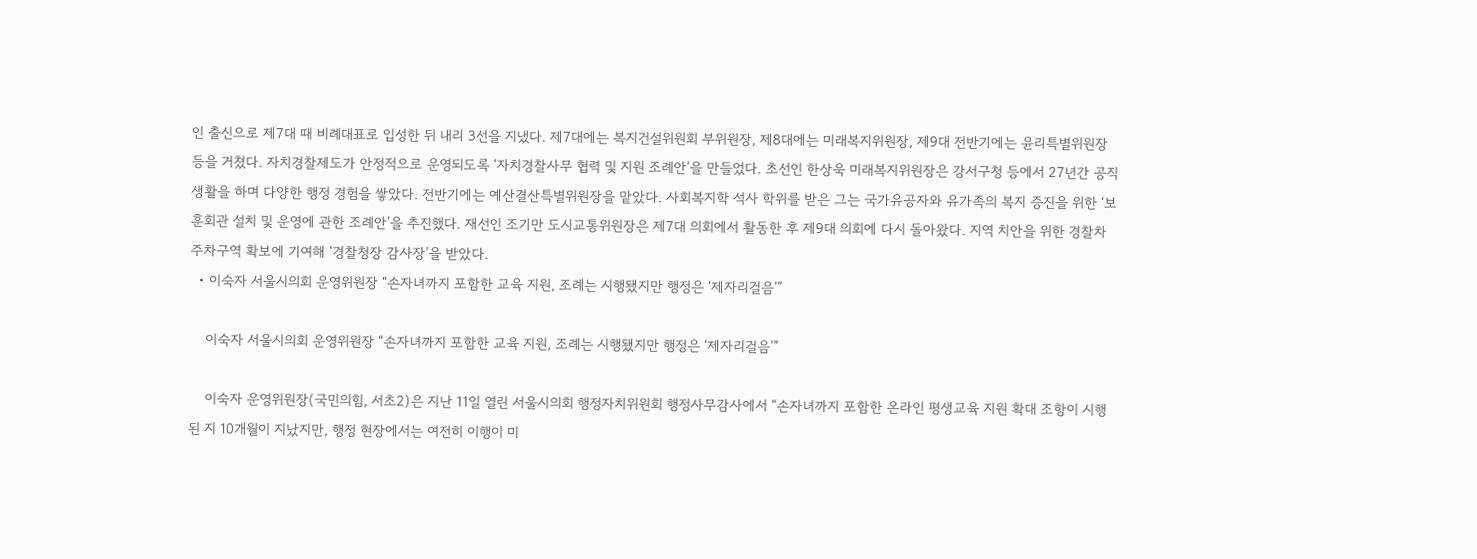인 출신으로 제7대 때 비례대표로 입성한 뒤 내리 3선을 지냈다. 제7대에는 복지건설위원회 부위원장, 제8대에는 미래복지위원장, 제9대 전반기에는 윤리특별위원장 등을 거쳤다. 자치경찰제도가 안정적으로 운영되도록 ‘자치경찰사무 협력 및 지원 조례안’을 만들었다. 초선인 한상욱 미래복지위원장은 강서구청 등에서 27년간 공직 생활을 하며 다양한 행정 경험을 쌓았다. 전반기에는 예산결산특별위원장을 맡았다. 사회복지학 석사 학위를 받은 그는 국가유공자와 유가족의 복지 증진을 위한 ‘보훈회관 설치 및 운영에 관한 조례안’을 추진했다. 재선인 조기만 도시교통위원장은 제7대 의회에서 활동한 후 제9대 의회에 다시 돌아왔다. 지역 치안을 위한 경찰차 주차구역 확보에 기여해 ‘경찰청장 감사장’을 받았다.
  • 이숙자 서울시의회 운영위원장 “손자녀까지 포함한 교육 지원, 조례는 시행됐지만 행정은 ‘제자리걸음’”

    이숙자 서울시의회 운영위원장 “손자녀까지 포함한 교육 지원, 조례는 시행됐지만 행정은 ‘제자리걸음’”

    이숙자 운영위원장(국민의힘, 서초2)은 지난 11일 열린 서울시의회 행정자치위원회 행정사무감사에서 “손자녀까지 포함한 온라인 평생교육 지원 확대 조항이 시행된 지 10개월이 지났지만, 행정 현장에서는 여전히 이행이 미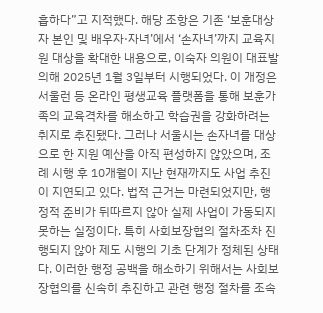흡하다”고 지적했다. 해당 조항은 기존 ‘보훈대상자 본인 및 배우자·자녀’에서 ‘손자녀’까지 교육지원 대상을 확대한 내용으로, 이숙자 의원이 대표발의해 2025년 1월 3일부터 시행되었다. 이 개정은 서울런 등 온라인 평생교육 플랫폼을 통해 보훈가족의 교육격차를 해소하고 학습권을 강화하려는 취지로 추진됐다. 그러나 서울시는 손자녀를 대상으로 한 지원 예산을 아직 편성하지 않았으며, 조례 시행 후 10개월이 지난 현재까지도 사업 추진이 지연되고 있다. 법적 근거는 마련되었지만, 행정적 준비가 뒤따르지 않아 실제 사업이 가동되지 못하는 실정이다. 특히 사회보장협의 절차조차 진행되지 않아 제도 시행의 기초 단계가 정체된 상태다. 이러한 행정 공백을 해소하기 위해서는 사회보장협의를 신속히 추진하고 관련 행정 절차를 조속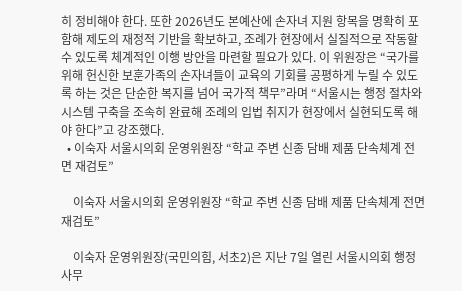히 정비해야 한다. 또한 2026년도 본예산에 손자녀 지원 항목을 명확히 포함해 제도의 재정적 기반을 확보하고, 조례가 현장에서 실질적으로 작동할 수 있도록 체계적인 이행 방안을 마련할 필요가 있다. 이 위원장은 “국가를 위해 헌신한 보훈가족의 손자녀들이 교육의 기회를 공평하게 누릴 수 있도록 하는 것은 단순한 복지를 넘어 국가적 책무”라며 “서울시는 행정 절차와 시스템 구축을 조속히 완료해 조례의 입법 취지가 현장에서 실현되도록 해야 한다”고 강조했다.
  • 이숙자 서울시의회 운영위원장 “학교 주변 신종 담배 제품 단속체계 전면 재검토”

    이숙자 서울시의회 운영위원장 “학교 주변 신종 담배 제품 단속체계 전면 재검토”

    이숙자 운영위원장(국민의힘, 서초2)은 지난 7일 열린 서울시의회 행정사무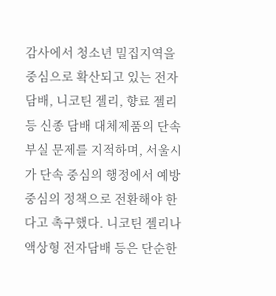감사에서 청소년 밀집지역을 중심으로 확산되고 있는 전자담배, 니코틴 젤리, 향료 젤리 등 신종 담배 대체제품의 단속 부실 문제를 지적하며, 서울시가 단속 중심의 행정에서 예방 중심의 정책으로 전환해야 한다고 촉구했다. 니코틴 젤리나 액상형 전자담배 등은 단순한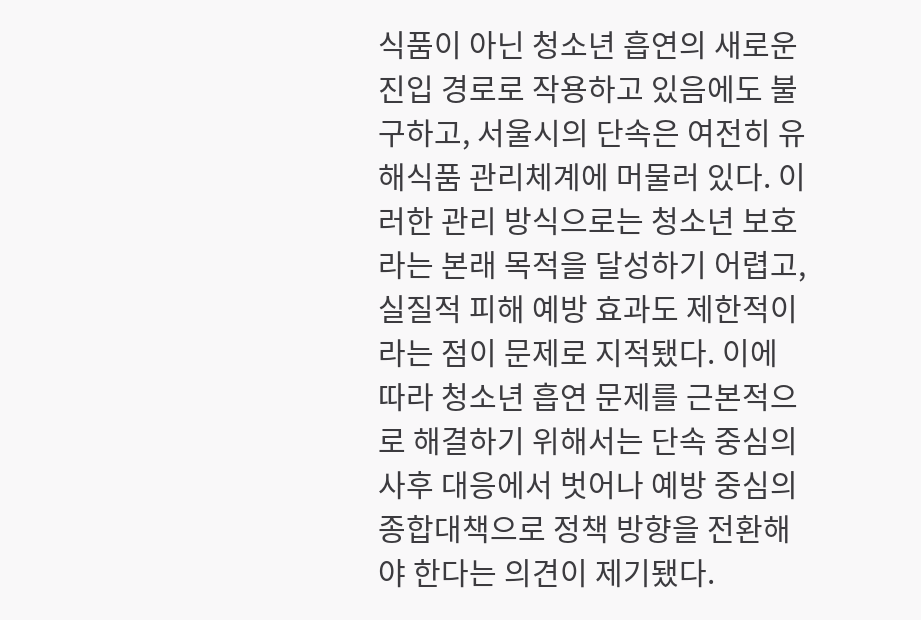식품이 아닌 청소년 흡연의 새로운 진입 경로로 작용하고 있음에도 불구하고, 서울시의 단속은 여전히 유해식품 관리체계에 머물러 있다. 이러한 관리 방식으로는 청소년 보호라는 본래 목적을 달성하기 어렵고, 실질적 피해 예방 효과도 제한적이라는 점이 문제로 지적됐다. 이에 따라 청소년 흡연 문제를 근본적으로 해결하기 위해서는 단속 중심의 사후 대응에서 벗어나 예방 중심의 종합대책으로 정책 방향을 전환해야 한다는 의견이 제기됐다.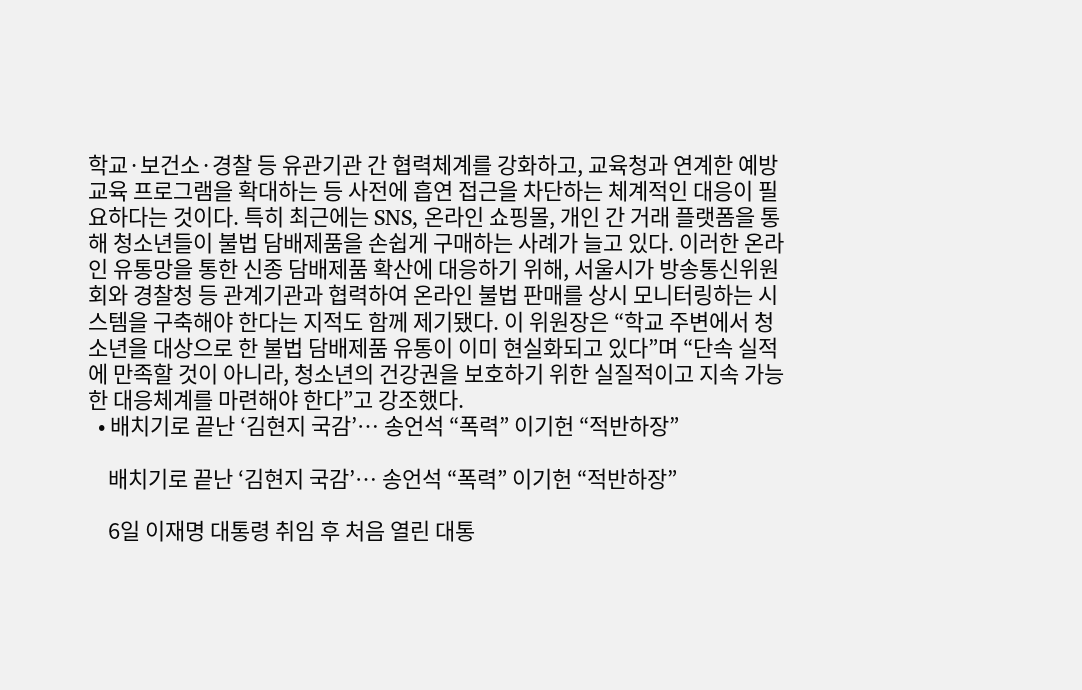학교·보건소·경찰 등 유관기관 간 협력체계를 강화하고, 교육청과 연계한 예방교육 프로그램을 확대하는 등 사전에 흡연 접근을 차단하는 체계적인 대응이 필요하다는 것이다. 특히 최근에는 SNS, 온라인 쇼핑몰, 개인 간 거래 플랫폼을 통해 청소년들이 불법 담배제품을 손쉽게 구매하는 사례가 늘고 있다. 이러한 온라인 유통망을 통한 신종 담배제품 확산에 대응하기 위해, 서울시가 방송통신위원회와 경찰청 등 관계기관과 협력하여 온라인 불법 판매를 상시 모니터링하는 시스템을 구축해야 한다는 지적도 함께 제기됐다. 이 위원장은 “학교 주변에서 청소년을 대상으로 한 불법 담배제품 유통이 이미 현실화되고 있다”며 “단속 실적에 만족할 것이 아니라, 청소년의 건강권을 보호하기 위한 실질적이고 지속 가능한 대응체계를 마련해야 한다”고 강조했다.
  • 배치기로 끝난 ‘김현지 국감’… 송언석 “폭력” 이기헌 “적반하장”

    배치기로 끝난 ‘김현지 국감’… 송언석 “폭력” 이기헌 “적반하장”

    6일 이재명 대통령 취임 후 처음 열린 대통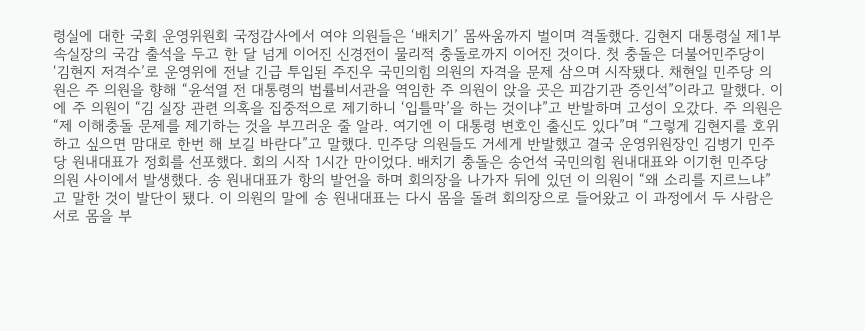령실에 대한 국회 운영위원회 국정감사에서 여야 의원들은 ‘배치기’ 몸싸움까지 벌이며 격돌했다. 김현지 대통령실 제1부속실장의 국감 출석을 두고 한 달 넘게 이어진 신경전이 물리적 충돌로까지 이어진 것이다. 첫 충돌은 더불어민주당이 ‘김현지 저격수’로 운영위에 전날 긴급 투입된 주진우 국민의힘 의원의 자격을 문제 삼으며 시작됐다. 채현일 민주당 의원은 주 의원을 향해 “윤석열 전 대통령의 법률비서관을 역임한 주 의원이 앉을 곳은 피감기관 증인석”이라고 말했다. 이에 주 의원이 “김 실장 관련 의혹을 집중적으로 제기하니 ‘입틀막’을 하는 것이냐”고 반발하며 고성이 오갔다. 주 의원은 “제 이해충돌 문제를 제기하는 것을 부끄러운 줄 알라. 여기엔 이 대통령 변호인 출신도 있다”며 “그렇게 김현지를 호위하고 싶으면 맘대로 한번 해 보길 바란다”고 말했다. 민주당 의원들도 거세게 반발했고 결국 운영위원장인 김병기 민주당 원내대표가 정회를 선포했다. 회의 시작 1시간 만이었다. 배치기 충돌은 송언석 국민의힘 원내대표와 이기헌 민주당 의원 사이에서 발생했다. 송 원내대표가 항의 발언을 하며 회의장을 나가자 뒤에 있던 이 의원이 “왜 소리를 지르느냐”고 말한 것이 발단이 됐다. 이 의원의 말에 송 원내대표는 다시 몸을 돌려 회의장으로 들어왔고 이 과정에서 두 사람은 서로 몸을 부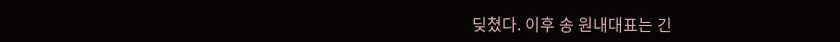딪쳤다. 이후 송 원내대표는 긴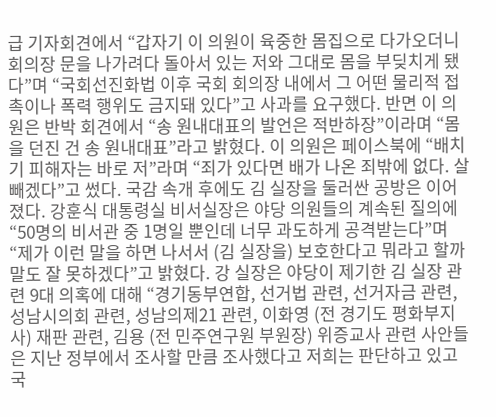급 기자회견에서 “갑자기 이 의원이 육중한 몸집으로 다가오더니 회의장 문을 나가려다 돌아서 있는 저와 그대로 몸을 부딪치게 됐다”며 “국회선진화법 이후 국회 회의장 내에서 그 어떤 물리적 접촉이나 폭력 행위도 금지돼 있다”고 사과를 요구했다. 반면 이 의원은 반박 회견에서 “송 원내대표의 발언은 적반하장”이라며 “몸을 던진 건 송 원내대표”라고 밝혔다. 이 의원은 페이스북에 “배치기 피해자는 바로 저”라며 “죄가 있다면 배가 나온 죄밖에 없다. 살 빼겠다”고 썼다. 국감 속개 후에도 김 실장을 둘러싼 공방은 이어졌다. 강훈식 대통령실 비서실장은 야당 의원들의 계속된 질의에 “50명의 비서관 중 1명일 뿐인데 너무 과도하게 공격받는다”며 “제가 이런 말을 하면 나서서 (김 실장을) 보호한다고 뭐라고 할까 말도 잘 못하겠다”고 밝혔다. 강 실장은 야당이 제기한 김 실장 관련 9대 의혹에 대해 “경기동부연합, 선거법 관련, 선거자금 관련, 성남시의회 관련, 성남의제21 관련, 이화영 (전 경기도 평화부지사) 재판 관련, 김용 (전 민주연구원 부원장) 위증교사 관련 사안들은 지난 정부에서 조사할 만큼 조사했다고 저희는 판단하고 있고 국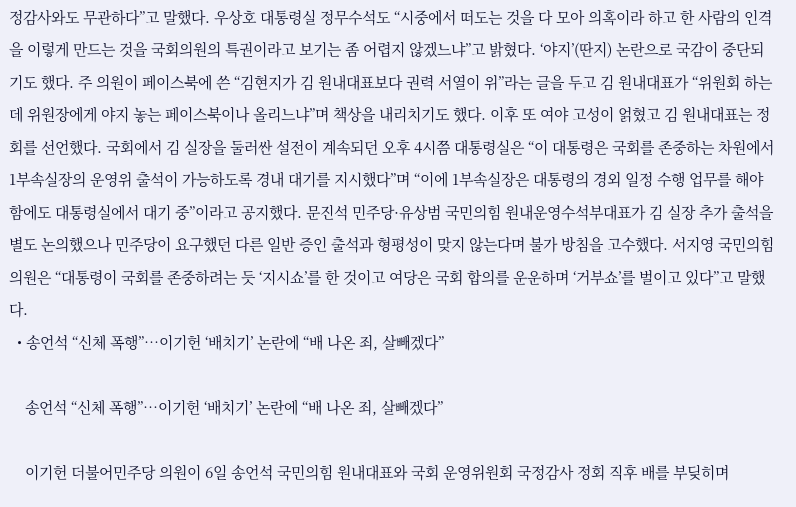정감사와도 무관하다”고 말했다. 우상호 대통령실 정무수석도 “시중에서 떠도는 것을 다 모아 의혹이라 하고 한 사람의 인격을 이렇게 만드는 것을 국회의원의 특권이라고 보기는 좀 어렵지 않겠느냐”고 밝혔다. ‘야지’(딴지) 논란으로 국감이 중단되기도 했다. 주 의원이 페이스북에 쓴 “김현지가 김 원내대표보다 권력 서열이 위”라는 글을 두고 김 원내대표가 “위원회 하는데 위원장에게 야지 놓는 페이스북이나 올리느냐”며 책상을 내리치기도 했다. 이후 또 여야 고성이 얽혔고 김 원내대표는 정회를 선언했다. 국회에서 김 실장을 둘러싼 설전이 계속되던 오후 4시쯤 대통령실은 “이 대통령은 국회를 존중하는 차원에서 1부속실장의 운영위 출석이 가능하도록 경내 대기를 지시했다”며 “이에 1부속실장은 대통령의 경외 일정 수행 업무를 해야 함에도 대통령실에서 대기 중”이라고 공지했다. 문진석 민주당·유상범 국민의힘 원내운영수석부대표가 김 실장 추가 출석을 별도 논의했으나 민주당이 요구했던 다른 일반 증인 출석과 형평성이 맞지 않는다며 불가 방침을 고수했다. 서지영 국민의힘 의원은 “대통령이 국회를 존중하려는 듯 ‘지시쇼’를 한 것이고 여당은 국회 합의를 운운하며 ‘거부쇼’를 벌이고 있다”고 말했다.
  • 송언석 “신체 폭행”…이기헌 ‘배치기’ 논란에 “배 나온 죄, 살빼겠다”

    송언석 “신체 폭행”…이기헌 ‘배치기’ 논란에 “배 나온 죄, 살빼겠다”

    이기헌 더불어민주당 의원이 6일 송언석 국민의힘 원내대표와 국회 운영위원회 국정감사 정회 직후 배를 부딪히며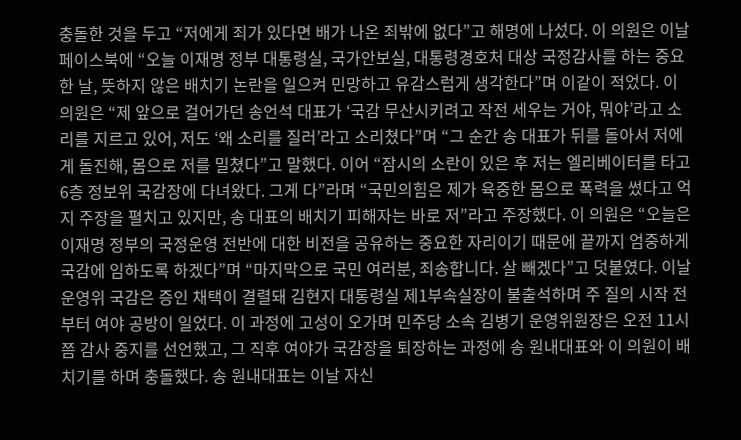충돌한 것을 두고 “저에게 죄가 있다면 배가 나온 죄밖에 없다”고 해명에 나섰다. 이 의원은 이날 페이스북에 “오늘 이재명 정부 대통령실, 국가안보실, 대통령경호처 대상 국정감사를 하는 중요한 날, 뜻하지 않은 배치기 논란을 일으켜 민망하고 유감스럽게 생각한다”며 이같이 적었다. 이 의원은 “제 앞으로 걸어가던 송언석 대표가 ‘국감 무산시키려고 작전 세우는 거야, 뭐야’라고 소리를 지르고 있어, 저도 ‘왜 소리를 질러’라고 소리쳤다”며 “그 순간 송 대표가 뒤를 돌아서 저에게 돌진해, 몸으로 저를 밀쳤다”고 말했다. 이어 “잠시의 소란이 있은 후 저는 엘리베이터를 타고 6층 정보위 국감장에 다녀왔다. 그게 다”라며 “국민의힘은 제가 육중한 몸으로 폭력을 썼다고 억지 주장을 펼치고 있지만, 송 대표의 배치기 피해자는 바로 저”라고 주장했다. 이 의원은 “오늘은 이재명 정부의 국정운영 전반에 대한 비전을 공유하는 중요한 자리이기 때문에 끝까지 엄중하게 국감에 임하도록 하겠다”며 “마지막으로 국민 여러분, 죄송합니다. 살 빼겠다”고 덧붙였다. 이날 운영위 국감은 증인 채택이 결렬돼 김현지 대통령실 제1부속실장이 불출석하며 주 질의 시작 전부터 여야 공방이 일었다. 이 과정에 고성이 오가며 민주당 소속 김병기 운영위원장은 오전 11시쯤 감사 중지를 선언했고, 그 직후 여야가 국감장을 퇴장하는 과정에 송 원내대표와 이 의원이 배치기를 하며 충돌했다. 송 원내대표는 이날 자신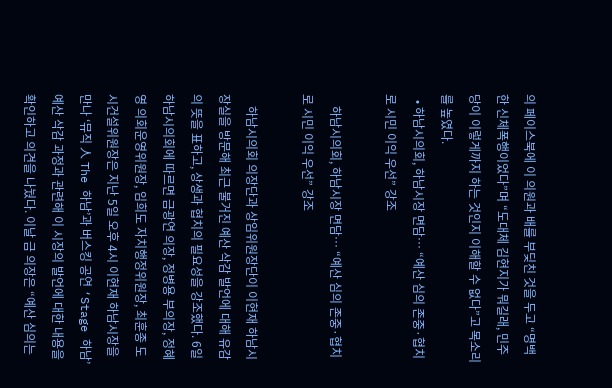의 페이스북에 이 의원과 배를 부딪친 것을 두고 “명백한 신체폭행이었다”며 “도대체 김현지가 뭐길래, 민주당이 이렇게까지 하는 것인지 이해할 수 없다”고 목소리를 높였다.
  • 하남시의회, 하남시장 면담… “예산 심의 존중·협치로 시민 이익 우선” 강조

    하남시의회, 하남시장 면담… “예산 심의 존중·협치로 시민 이익 우선” 강조

    하남시의회 의장단과 상임위원장단이 이현재 하남시장실을 방문해 최근 불거진 예산 삭감 발언에 대해 유감의 뜻을 표하고, 상생과 협치의 필요성을 강조했다. 6일 하남시의회에 따르면 금광연 의장, 정병용 부의장, 정혜영 의회운영위원장, 임희도 자치행정위원장, 최훈종 도시건설위원장은 지난 5일 오후 4시 이현재 하남시장을 만나 ‘뮤직 人 The 하남’과 버스킹 공연 ‘Stage 하남’ 예산 삭감 과정과 관련해 이 시장의 발언에 대한 내용을 확인하고 의견을 나눴다. 이날 금 의장은 “예산 심의는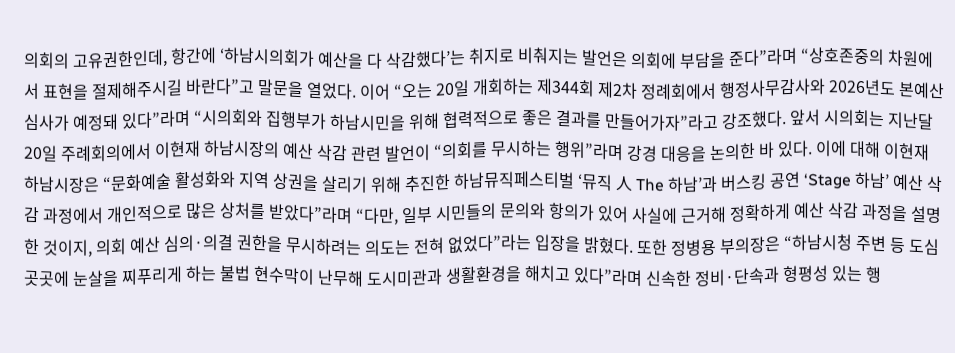의회의 고유권한인데, 항간에 ‘하남시의회가 예산을 다 삭감했다’는 취지로 비춰지는 발언은 의회에 부담을 준다”라며 “상호존중의 차원에서 표현을 절제해주시길 바란다”고 말문을 열었다. 이어 “오는 20일 개회하는 제344회 제2차 정례회에서 행정사무감사와 2026년도 본예산 심사가 예정돼 있다”라며 “시의회와 집행부가 하남시민을 위해 협력적으로 좋은 결과를 만들어가자”라고 강조했다. 앞서 시의회는 지난달 20일 주례회의에서 이현재 하남시장의 예산 삭감 관련 발언이 “의회를 무시하는 행위”라며 강경 대응을 논의한 바 있다. 이에 대해 이현재 하남시장은 “문화예술 활성화와 지역 상권을 살리기 위해 추진한 하남뮤직페스티벌 ‘뮤직 人 The 하남’과 버스킹 공연 ‘Stage 하남’ 예산 삭감 과정에서 개인적으로 많은 상처를 받았다”라며 “다만, 일부 시민들의 문의와 항의가 있어 사실에 근거해 정확하게 예산 삭감 과정을 설명한 것이지, 의회 예산 심의·의결 권한을 무시하려는 의도는 전혀 없었다”라는 입장을 밝혔다. 또한 정병용 부의장은 “하남시청 주변 등 도심 곳곳에 눈살을 찌푸리게 하는 불법 현수막이 난무해 도시미관과 생활환경을 해치고 있다”라며 신속한 정비·단속과 형평성 있는 행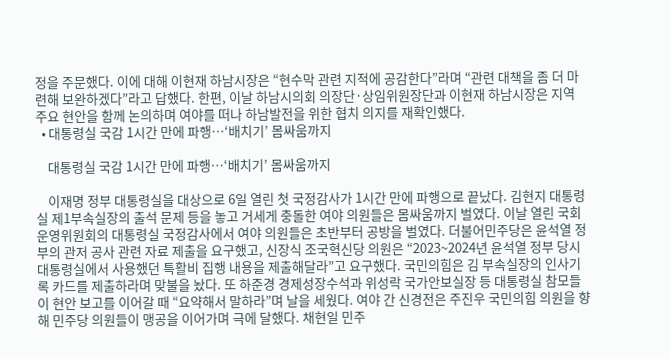정을 주문했다. 이에 대해 이현재 하남시장은 “현수막 관련 지적에 공감한다”라며 “관련 대책을 좀 더 마련해 보완하겠다”라고 답했다. 한편, 이날 하남시의회 의장단·상임위원장단과 이현재 하남시장은 지역 주요 현안을 함께 논의하며 여야를 떠나 하남발전을 위한 협치 의지를 재확인했다.
  • 대통령실 국감 1시간 만에 파행…‘배치기’ 몸싸움까지

    대통령실 국감 1시간 만에 파행…‘배치기’ 몸싸움까지

    이재명 정부 대통령실을 대상으로 6일 열린 첫 국정감사가 1시간 만에 파행으로 끝났다. 김현지 대통령실 제1부속실장의 출석 문제 등을 놓고 거세게 충돌한 여야 의원들은 몸싸움까지 벌였다. 이날 열린 국회 운영위원회의 대통령실 국정감사에서 여야 의원들은 초반부터 공방을 벌였다. 더불어민주당은 윤석열 정부의 관저 공사 관련 자료 제출을 요구했고, 신장식 조국혁신당 의원은 “2023~2024년 윤석열 정부 당시 대통령실에서 사용했던 특활비 집행 내용을 제출해달라”고 요구했다. 국민의힘은 김 부속실장의 인사기록 카드를 제출하라며 맞불을 놨다. 또 하준경 경제성장수석과 위성락 국가안보실장 등 대통령실 참모들이 현안 보고를 이어갈 때 “요약해서 말하라”며 날을 세웠다. 여야 간 신경전은 주진우 국민의힘 의원을 향해 민주당 의원들이 맹공을 이어가며 극에 달했다. 채현일 민주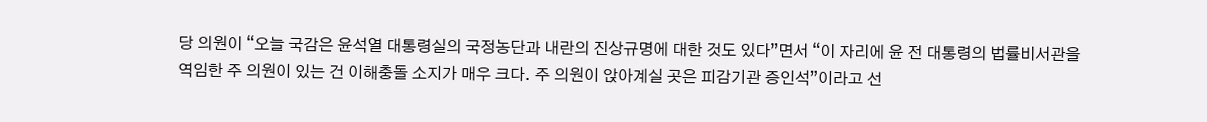당 의원이 “오늘 국감은 윤석열 대통령실의 국정농단과 내란의 진상규명에 대한 것도 있다”면서 “이 자리에 윤 전 대통령의 법률비서관을 역임한 주 의원이 있는 건 이해충돌 소지가 매우 크다. 주 의원이 앉아계실 곳은 피감기관 증인석”이라고 선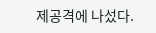제공격에 나섰다.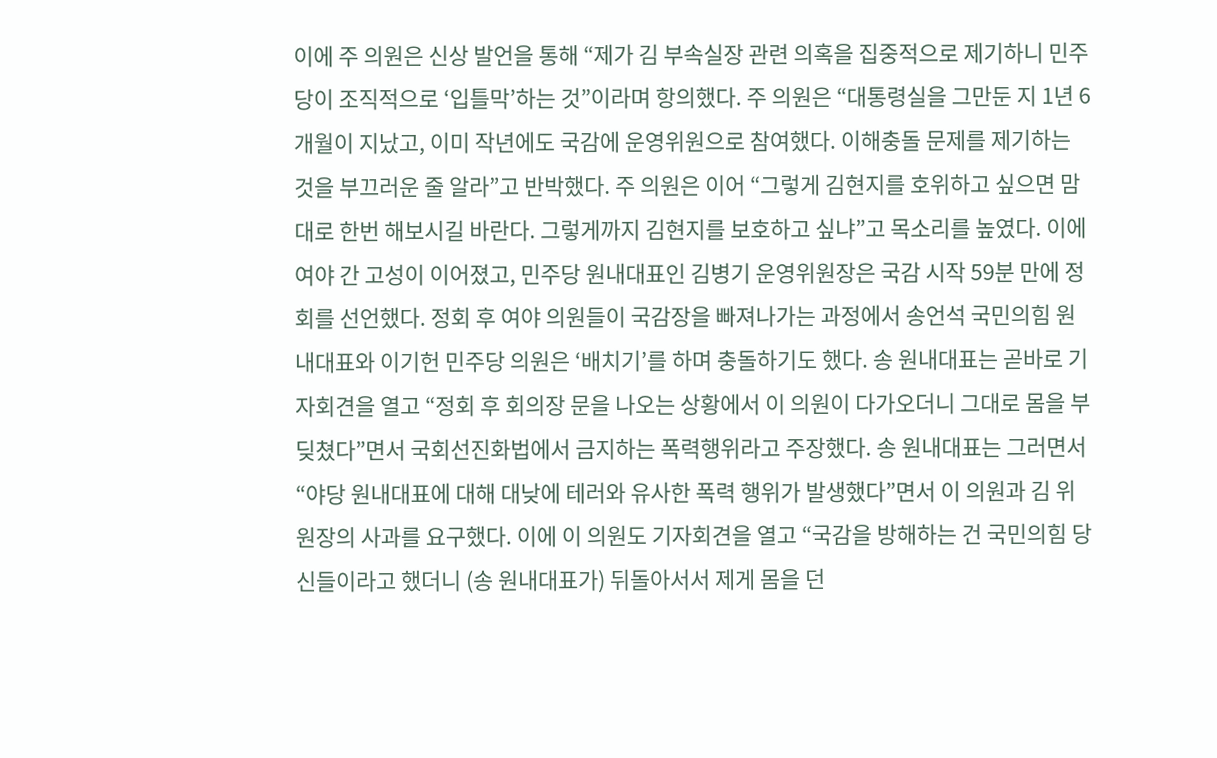이에 주 의원은 신상 발언을 통해 “제가 김 부속실장 관련 의혹을 집중적으로 제기하니 민주당이 조직적으로 ‘입틀막’하는 것”이라며 항의했다. 주 의원은 “대통령실을 그만둔 지 1년 6개월이 지났고, 이미 작년에도 국감에 운영위원으로 참여했다. 이해충돌 문제를 제기하는 것을 부끄러운 줄 알라”고 반박했다. 주 의원은 이어 “그렇게 김현지를 호위하고 싶으면 맘대로 한번 해보시길 바란다. 그렇게까지 김현지를 보호하고 싶냐”고 목소리를 높였다. 이에 여야 간 고성이 이어졌고, 민주당 원내대표인 김병기 운영위원장은 국감 시작 59분 만에 정회를 선언했다. 정회 후 여야 의원들이 국감장을 빠져나가는 과정에서 송언석 국민의힘 원내대표와 이기헌 민주당 의원은 ‘배치기’를 하며 충돌하기도 했다. 송 원내대표는 곧바로 기자회견을 열고 “정회 후 회의장 문을 나오는 상황에서 이 의원이 다가오더니 그대로 몸을 부딪쳤다”면서 국회선진화법에서 금지하는 폭력행위라고 주장했다. 송 원내대표는 그러면서 “야당 원내대표에 대해 대낮에 테러와 유사한 폭력 행위가 발생했다”면서 이 의원과 김 위원장의 사과를 요구했다. 이에 이 의원도 기자회견을 열고 “국감을 방해하는 건 국민의힘 당신들이라고 했더니 (송 원내대표가) 뒤돌아서서 제게 몸을 던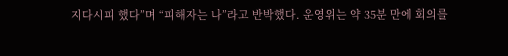지다시피 했다”며 “피해자는 나”라고 반박했다. 운영위는 약 35분 만에 회의를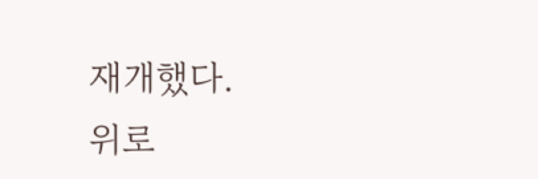재개했다.
위로